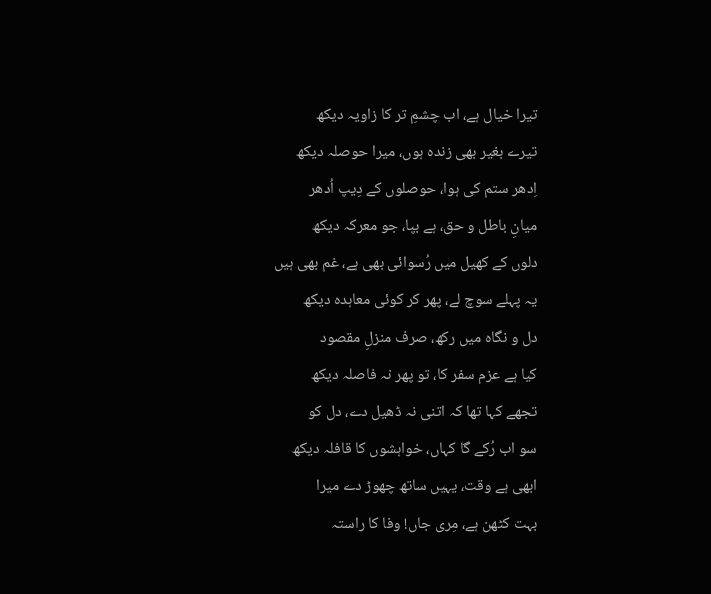تیرا خیال ہے، اب چشمِ تر کا زاویہ دیکھ
تیرے بغیر بھی زندہ ہوں، میرا حوصلہ دیکھ
اِدھر ستم کی ہوا، حوصلوں کے دِیپ اُدھر
میانِ باطل و حق، ہے بپا، جو معرکہ دیکھ
دلوں کے کھیل میں رُسوائی بھی ہے، غم بھی ہیں
یہ پہلے سوچ لے، پھر کر کوئی معاہدہ دیکھ
دل و نگاہ میں رکھ، صرف منزلِ مقصود
کیا ہے عزم سفر کا، تو پھر نہ فاصلہ دیکھ
تجھے کہا تھا کہ اتنی نہ ڈھیل دے، دل کو
سو اب رُکے گا کہاں، خواہشوں کا قافلہ دیکھ
ابھی ہے وقت، یہیں ساتھ چھوڑ دے میرا
بہت کٹھن ہے، مِری جاں! وفا کا راستہ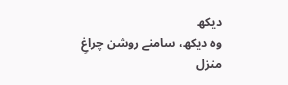دیکھ
وہ دیکھ، سامنے روشن چراغِ منزل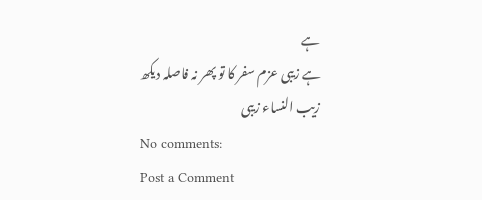ہے
ہے زیبی عزم سفر کا تو پھر نہ فاصلہ دیکھ
زیب النساء زیبی
No comments:
Post a Comment